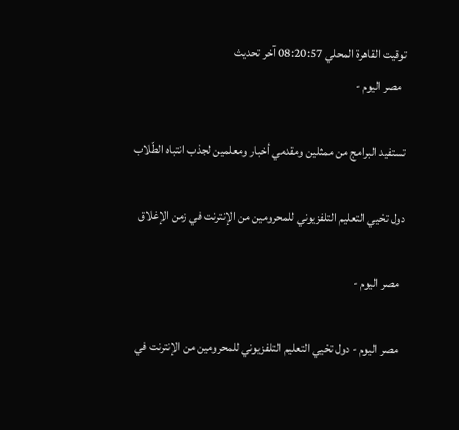توقيت القاهرة المحلي 08:20:57 آخر تحديث
  مصر اليوم -

تستفيد البرامج من ممثلين ومقدمي أخبار ومعلمين لجذب انتباه الطّلاب

دول تحْيي التعليم التلفزيوني للمحرومين من الإنترنت في زمن الإغلاق

  مصر اليوم -

  مصر اليوم - دول تحْيي التعليم التلفزيوني للمحرومين من الإنترنت في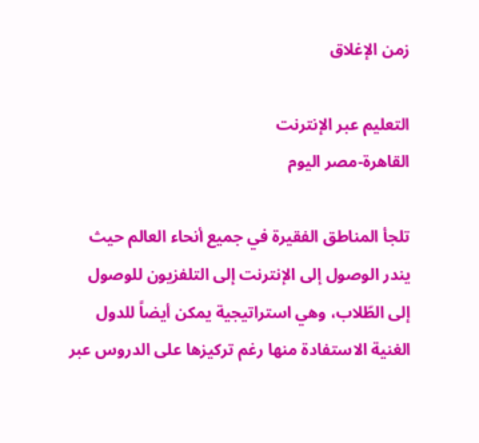زمن الإغلاق

التعليم عبر الإنترنت
القاهرة-مصر اليوم

تلجأ المناطق الفقيرة في جميع أنحاء العالم حيث يندر الوصول إلى الإنترنت إلى التلفزيون للوصول إلى الطّلاب، وهي استراتيجية يمكن أيضاً للدول الغنية الاستفادة منها رغم تركيزها على الدروس عبر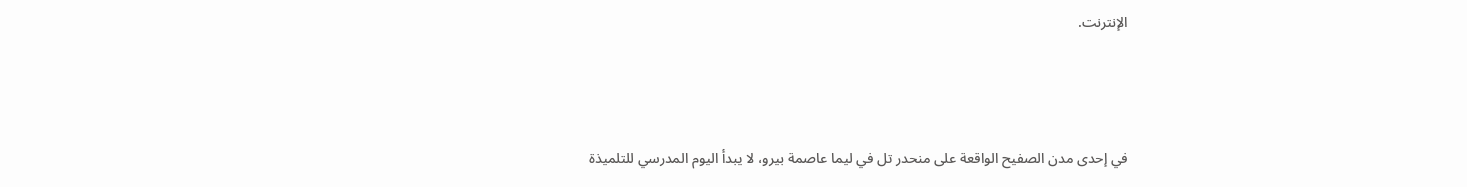الإنترنت.



في إحدى مدن الصفيح الواقعة على منحدر تل في ليما عاصمة بيرو، لا يبدأ اليوم المدرسي للتلميذة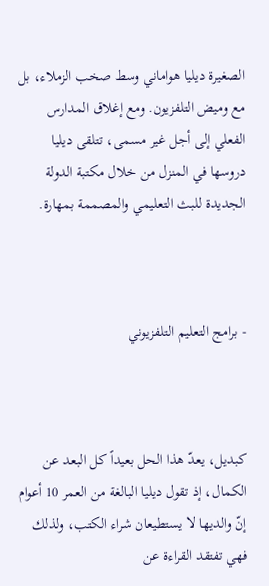الصغيرة ديليا هواماني وسط صخب الزملاء، بل مع وميض التلفزيون. ومع إغلاق المدارس الفعلي إلى أجل غير مسمى، تتلقى ديليا دروسها في المنزل من خلال مكتبة الدولة الجديدة للبث التعليمي والمصممة بمهارة.



- برامج التعليم التلفزيوني



كبديل، يعدّ هذا الحل بعيداً كل البعد عن الكمال، إذ تقول ديليا البالغة من العمر 10 أعوام إنّ والديها لا يستطيعان شراء الكتب، ولذلك فهي تفتقد القراءة عن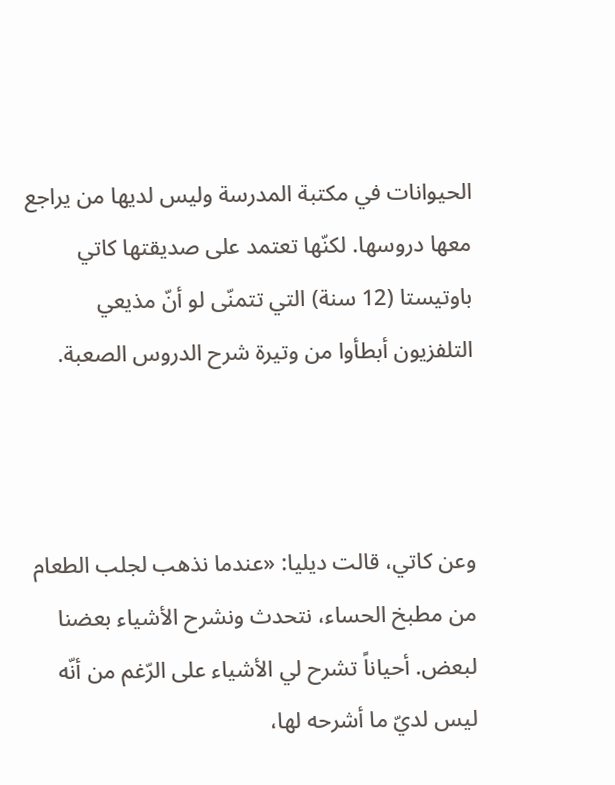الحيوانات في مكتبة المدرسة وليس لديها من يراجع معها دروسها. لكنّها تعتمد على صديقتها كاتي باوتيستا (12 سنة) التي تتمنّى لو أنّ مذيعي التلفزيون أبطأوا من وتيرة شرح الدروس الصعبة.



وعن كاتي، قالت ديليا: «عندما نذهب لجلب الطعام من مطبخ الحساء، نتحدث ونشرح الأشياء بعضنا لبعض. أحياناً تشرح لي الأشياء على الرّغم من أنّه ليس لديّ ما أشرحه لها،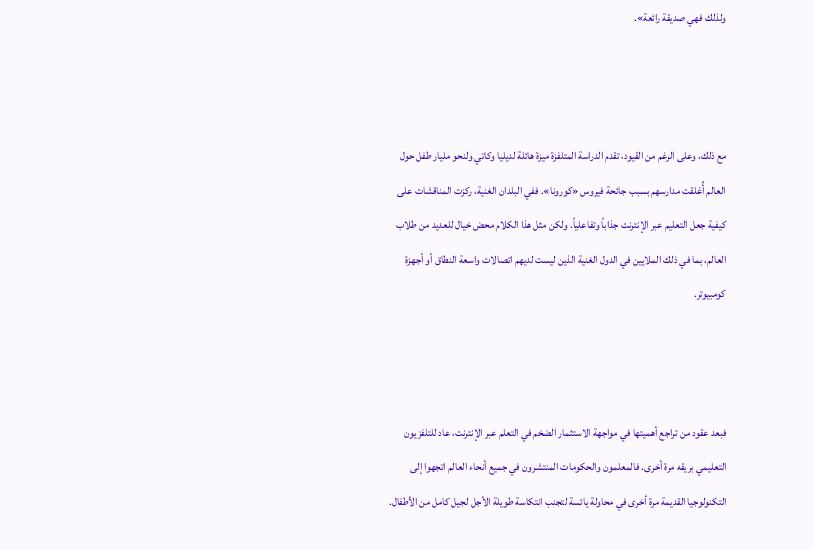ولذلك فهي صديقة رائعة».



مع ذلك، وعلى الرغم من القيود، تقدم الدراسة المتلفزة ميزة هائلة لديليا وكاتي ولنحو مليار طفل حول العالم أُغلقت مدارسهم بسبب جائحة فيروس «كورونا». ففي البلدان الغنية، ركزت المناقشات على كيفية جعل التعليم عبر الإنترنت جذاباً وتفاعلياً. ولكن مثل هذا الكلام محض خيال للعديد من طلاب العالم، بما في ذلك الملايين في الدول الغنية الذين ليست لديهم اتصالات واسعة النطاق أو أجهزة كومبيوتر.



فبعد عقود من تراجع أهميتها في مواجهة الاستثمار الضخم في التعلم عبر الإنترنت، عاد للتلفزيون التعليمي بريقه مرة أخرى. فالمعلمون والحكومات المنتشرون في جميع أنحاء العالم اتجهوا إلى التكنولوجيا القديمة مرة أخرى في محاولة يائسة لتجنب انتكاسة طويلة الأجل لجيل كامل من الأطفال.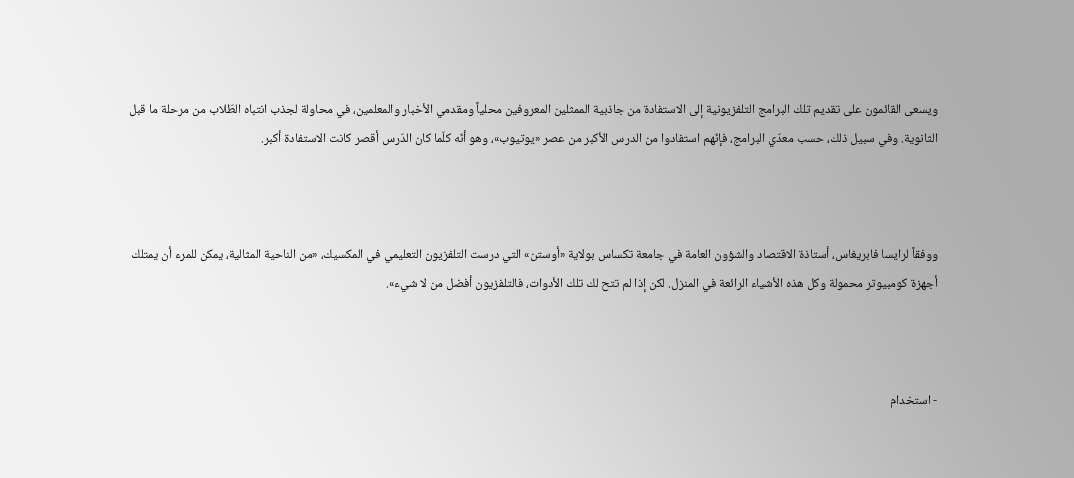ويسعى القائمون على تقديم تلك البرامج التلفزيونية إلى الاستفادة من جاذبية الممثلين المعروفين محلياً ومقدمي الأخبار والمعلمين، في محاولة لجذب انتباه الطّلاب من مرحلة ما قبل الثانوية. وفي سبيل ذلك، حسب معدّي البرامج، فإنّهم استفادوا من الدرس الأكبر من عصر «يوتيوب»، وهو أنّه كلّما كان الدّرس أقصر كانت الاستفادة أكبر.



ووفقاً لرايسا فابريغاس، أستاذة الاقتصاد والشؤون العامة في جامعة تكساس بولاية «أوستن» التي درست التلفزيون التعليمي في المكسيك، «من الناحية المثالية، يمكن للمرء أن يمتلك أجهزة كومبيوتر محمولة وكل هذه الأشياء الرائعة في المنزل. لكن إذا لم تتح لك تلك الأدوات، فالتلفزيون أفضل من لا شيء».



- استخدام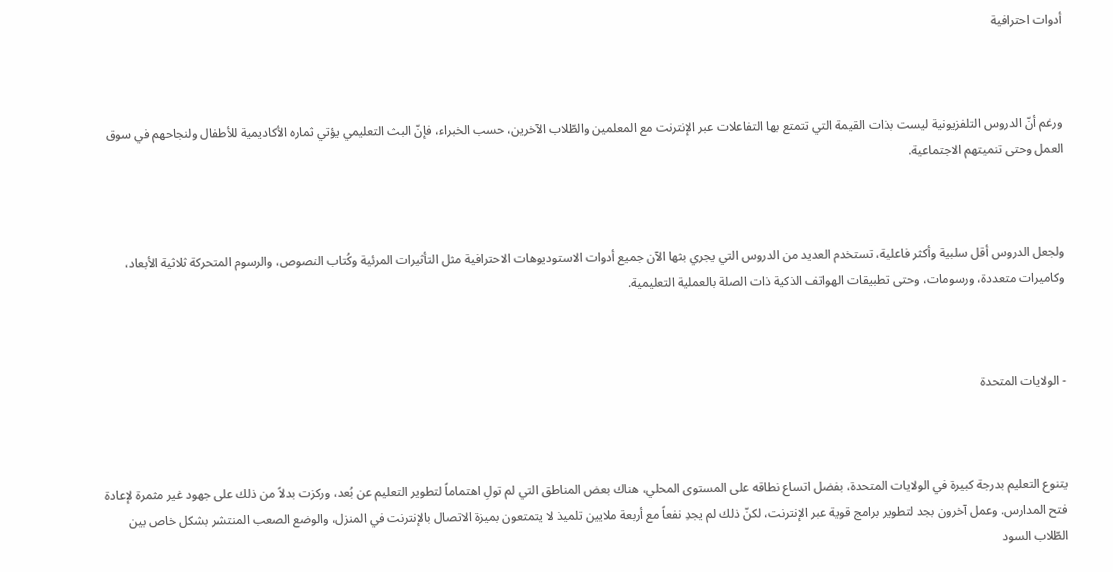أدوات احترافية



ورغم أنّ الدروس التلفزيونية ليست بذات القيمة التي تتمتع بها التفاعلات عبر الإنترنت مع المعلمين والطّلاب الآخرين، حسب الخبراء، فإنّ البث التعليمي يؤتي ثماره الأكاديمية للأطفال ولنجاحهم في سوق العمل وحتى تنميتهم الاجتماعية.



ولجعل الدروس أقل سلبية وأكثر فاعلية، تستخدم العديد من الدروس التي يجري بثها الآن جميع أدوات الاستوديوهات الاحترافية مثل التأثيرات المرئية وكُتاب النصوص، والرسوم المتحركة ثلاثية الأبعاد، وكاميرات متعددة، ورسومات، وحتى تطبيقات الهواتف الذكية ذات الصلة بالعملية التعليمية.



- الولايات المتحدة



يتنوع التعليم بدرجة كبيرة في الولايات المتحدة، بفضل اتساع نطاقه على المستوى المحلي، هناك بعض المناطق التي لم تولِ اهتماماً لتطوير التعليم عن بُعد، وركزت بدلاً من ذلك على جهود غير مثمرة لإعادة فتح المدارس. وعمل آخرون بجد لتطوير برامج قوية عبر الإنترنت، لكنّ ذلك لم يجدِ نفعاً مع أربعة ملايين تلميذ لا يتمتعون بميزة الاتصال بالإنترنت في المنزل، والوضع الصعب المنتشر بشكل خاص بين الطّلاب السود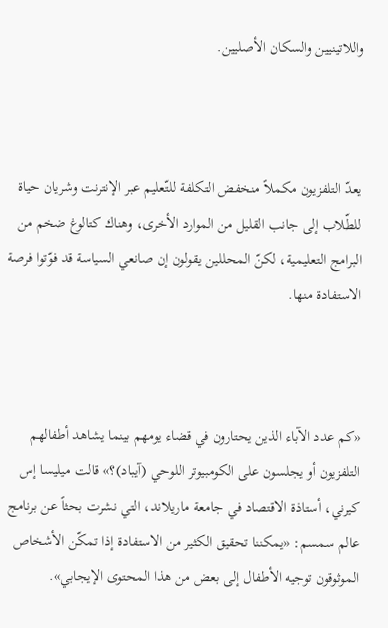واللاتينيين والسكان الأصليين.



يعدّ التلفزيون مكملاً منخفض التكلفة للتّعليم عبر الإنترنت وشريان حياة للطّلاب إلى جانب القليل من الموارد الأخرى، وهناك كتالوغ ضخم من البرامج التعليمية، لكنّ المحللين يقولون إن صانعي السياسة قد فوّتوا فرصة الاستفادة منها.



«كم عدد الآباء الذين يحتارون في قضاء يومهم بينما يشاهد أطفالهم التلفزيون أو يجلسون على الكومبيوتر اللوحي (آيباد)؟» قالت ميليسا إس كيرني، أستاذة الاقتصاد في جامعة ماريلاند، التي نشرت بحثاً عن برنامج عالم سمسم: «يمكننا تحقيق الكثير من الاستفادة إذا تمكّن الأشخاص الموثوقون توجيه الأطفال إلى بعض من هذا المحتوى الإيجابي».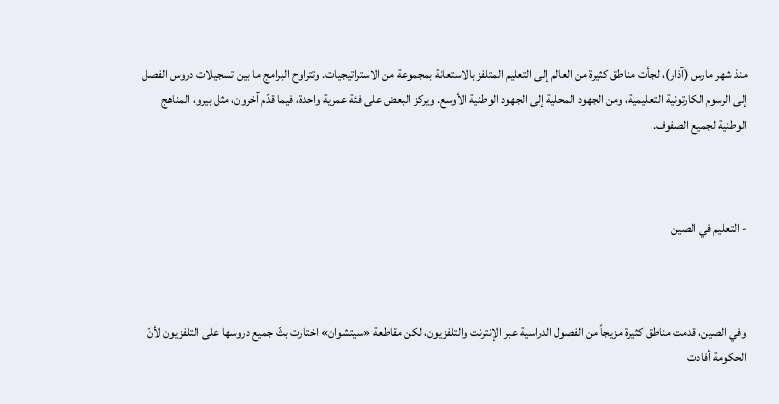منذ شهر مارس (آذار)، لجأت مناطق كثيرة من العالم إلى التعليم المتلفز بالاستعانة بمجموعة من الاستراتيجيات. وتتراوح البرامج ما بين تسجيلات دروس الفصل إلى الرسوم الكارتونية التعليمية، ومن الجهود المحلية إلى الجهود الوطنية الأوسع. ويركز البعض على فئة عمرية واحدة، فيما قدّم آخرون، مثل بيرو، المناهج الوطنية لجميع الصفوف.



- التعليم في الصين



وفي الصين، قدمت مناطق كثيرة مزيجاً من الفصول الدراسية عبر الإنترنت والتلفزيون، لكن مقاطعة «سيتشوان» اختارت بثّ جميع دروسها على التلفزيون لأنّ الحكومة أفادت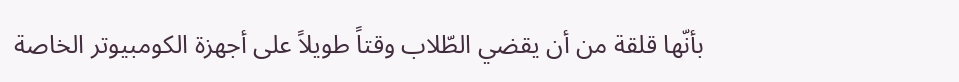بأنّها قلقة من أن يقضي الطّلاب وقتاً طويلاً على أجهزة الكومبيوتر الخاصة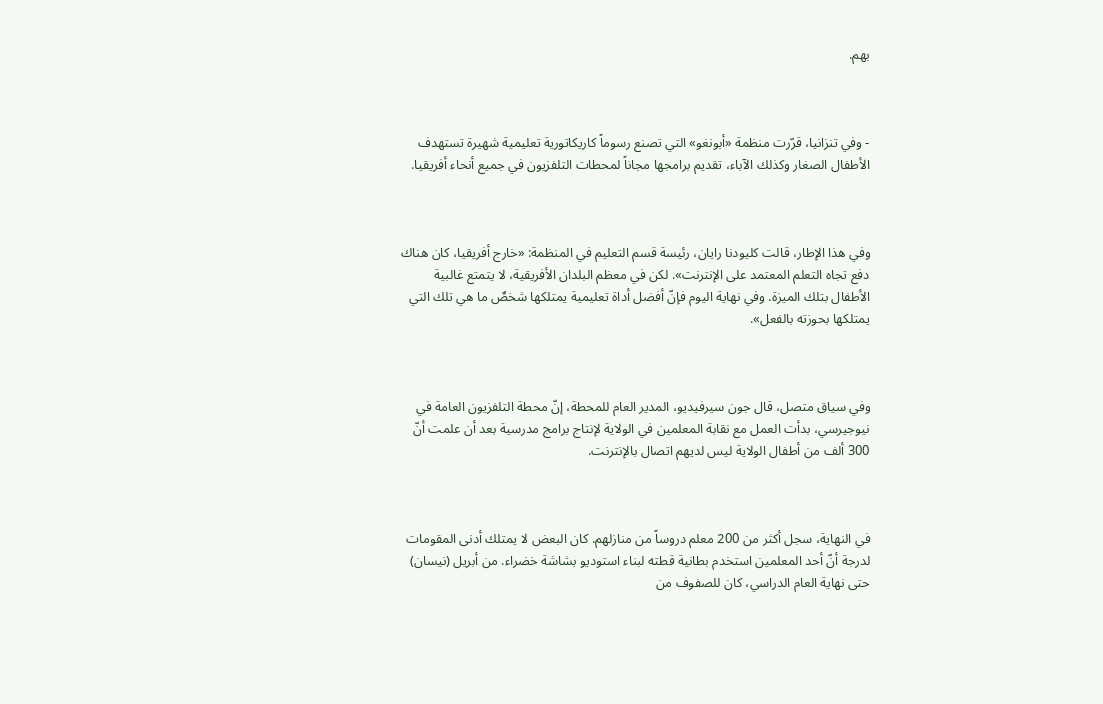بهم.



- وفي تنزانيا، قرّرت منظمة «أبونغو» التي تصنع رسوماً كاريكاتورية تعليمية شهيرة تستهدف الأطفال الصغار وكذلك الآباء، تقديم برامجها مجاناً لمحطات التلفزيون في جميع أنحاء أفريقيا.



وفي هذا الإطار، قالت كليودنا رايان، رئيسة قسم التعليم في المنظمة: «خارج أفريقيا، كان هناك دفع تجاه التعلم المعتمد على الإنترنت». لكن في معظم البلدان الأفريقية، لا يتمتع غالبية الأطفال بتلك الميزة. وفي نهاية اليوم فإنّ أفضل أداة تعليمية يمتلكها شخصٌ ما هي تلك التي يمتلكها بحوزته بالفعل».



وفي سياق متصل، قال جون سيرفيديو، المدير العام للمحطة، إنّ محطة التلفزيون العامة في نيوجيرسي، بدأت العمل مع نقابة المعلمين في الولاية لإنتاج برامج مدرسية بعد أن علمت أنّ 300 ألف من أطفال الولاية ليس لديهم اتصال بالإنترنت.



في النهاية، سجل أكثر من 200 معلم دروساً من منازلهم. كان البعض لا يمتلك أدنى المقومات لدرجة أنّ أحد المعلمين استخدم بطانية قطته لبناء استوديو بشاشة خضراء. من أبريل (نيسان) حتى نهاية العام الدراسي، كان للصفوف من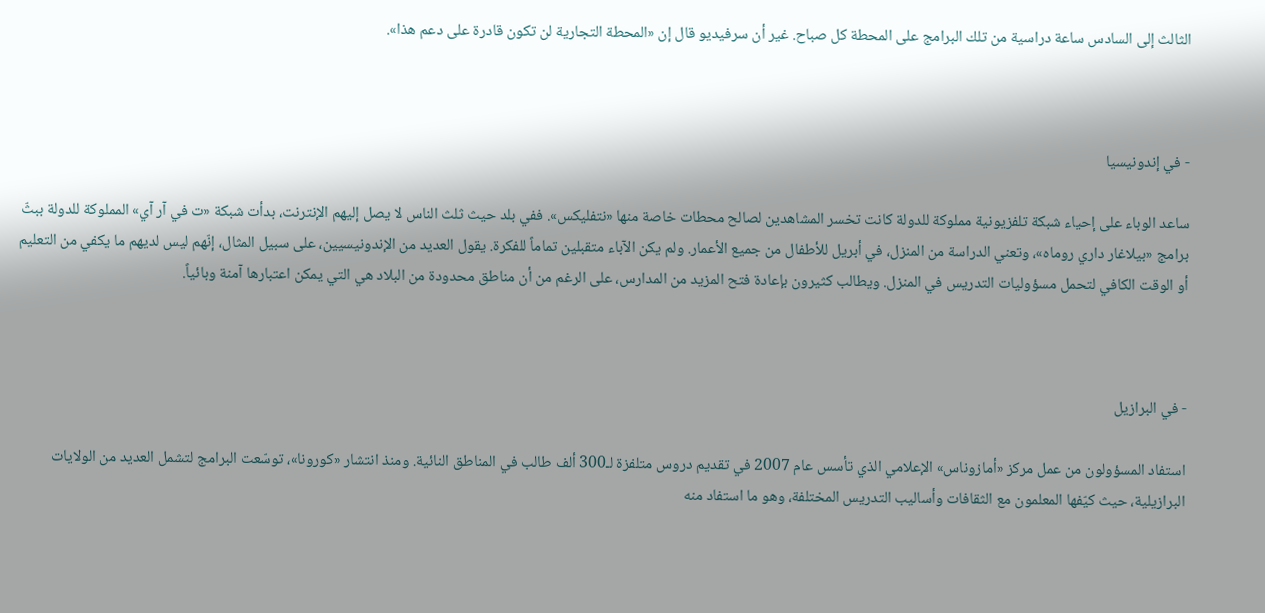الثالث إلى السادس ساعة دراسية من تلك البرامج على المحطة كل صباح. غير أن سرفيديو قال إن «المحطة التجارية لن تكون قادرة على دعم هذا».



- في إندونيسيا

ساعد الوباء على إحياء شبكة تلفزيونية مملوكة للدولة كانت تخسر المشاهدين لصالح محطات خاصة منها «نتفليكس». ففي بلد حيث ثلث الناس لا يصل إليهم الإنترنت، بدأت شبكة «ت في آر آي» المملوكة للدولة ببثّ برامج «بيلاغار داري روماه»، وتعني الدراسة من المنزل، في أبريل للأطفال من جميع الأعمار. ولم يكن الآباء متقبلين تماماً للفكرة. يقول العديد من الإندونيسيين، على سبيل المثال، إنّهم ليس لديهم ما يكفي من التعليم أو الوقت الكافي لتحمل مسؤوليات التدريس في المنزل. ويطالب كثيرون بإعادة فتح المزيد من المدارس، على الرغم من أن مناطق محدودة من البلاد هي التي يمكن اعتبارها آمنة وبائياً.



- في البرازيل

استفاد المسؤولون من عمل مركز «أمازوناس» الإعلامي الذي تأسس عام 2007 في تقديم دروس متلفزة لـ300 ألف طالب في المناطق النائية. ومنذ انتشار «كورونا»، توسّعت البرامج لتشمل العديد من الولايات البرازيلية، حيث كيّفها المعلمون مع الثقافات وأساليب التدريس المختلفة، وهو ما استفاد منه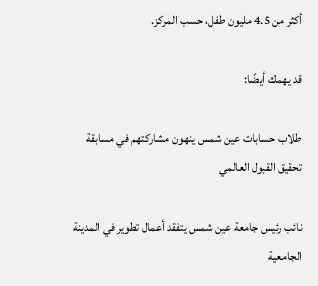أكثر من 4.5 مليون طفل، حسب المركز.

قد يهمك أيضًا:

طلاب حسابات عين شمس ينهون مشاركتهم في مسابقة تحقيق القبول العالمي

نائب رئيس جامعة عين شمس يتفقد أعمال تطوير في المدينة الجامعية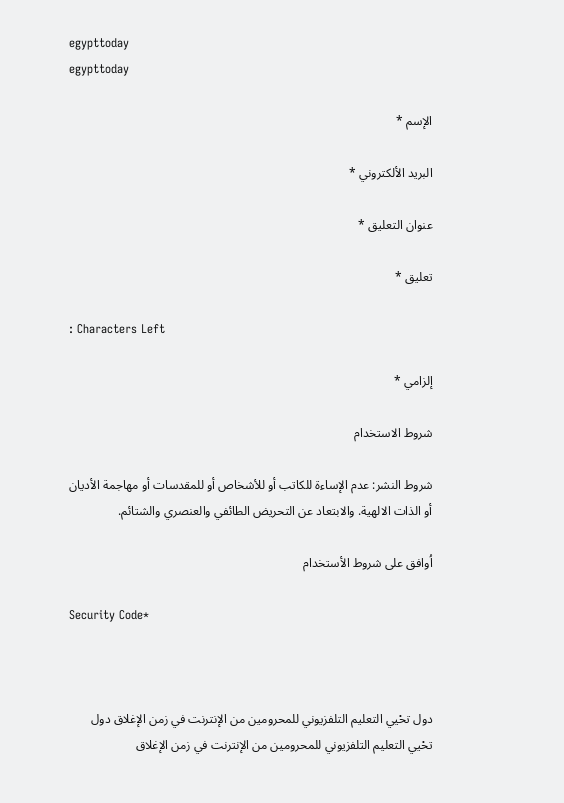egypttoday
egypttoday

الإسم *

البريد الألكتروني *

عنوان التعليق *

تعليق *

: Characters Left

إلزامي *

شروط الاستخدام

شروط النشر: عدم الإساءة للكاتب أو للأشخاص أو للمقدسات أو مهاجمة الأديان أو الذات الالهية. والابتعاد عن التحريض الطائفي والعنصري والشتائم.

اُوافق على شروط الأستخدام

Security Code*



دول تحْيي التعليم التلفزيوني للمحرومين من الإنترنت في زمن الإغلاق دول تحْيي التعليم التلفزيوني للمحرومين من الإنترنت في زمن الإغلاق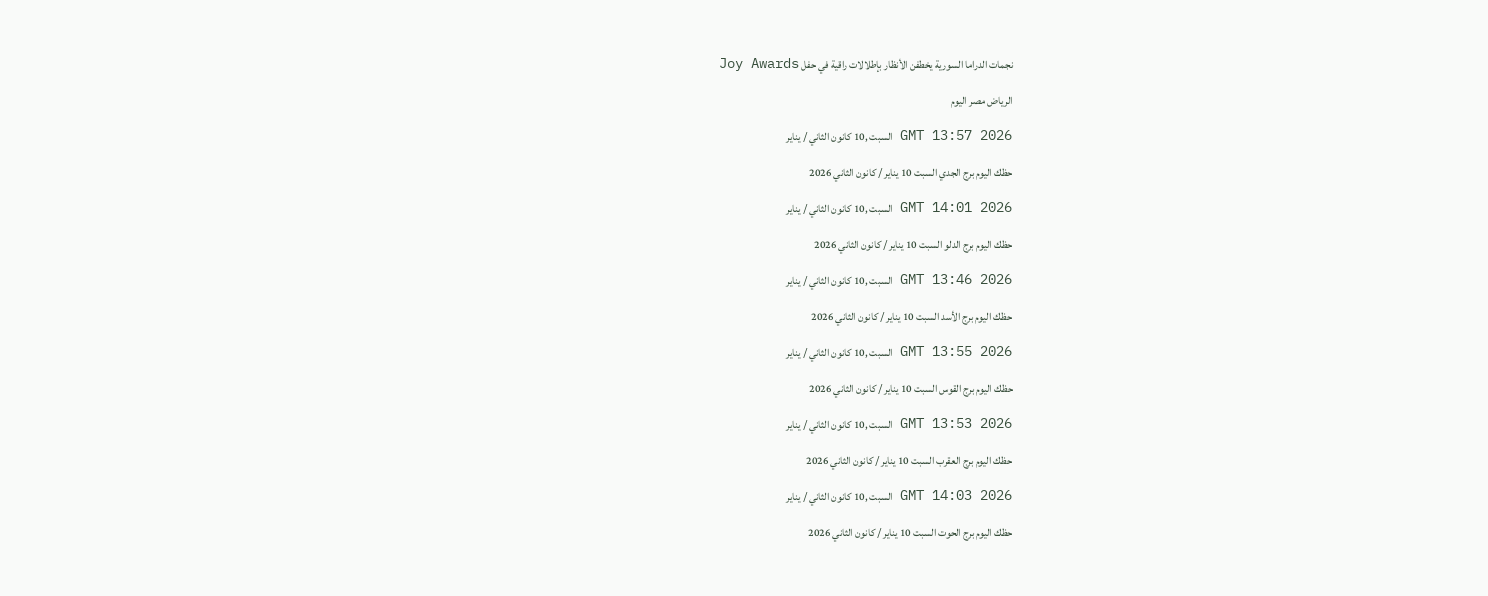نجمات الدراما السورية يخطفن الأنظار بإطلالات راقية في حفل Joy Awards

الرياض مصر اليوم

GMT 13:57 2026 السبت ,10 كانون الثاني / يناير

حظك اليوم برج الجدي السبت 10 يناير / كانون الثاني 2026

GMT 14:01 2026 السبت ,10 كانون الثاني / يناير

حظك اليوم برج الدلو السبت 10 يناير / كانون الثاني 2026

GMT 13:46 2026 السبت ,10 كانون الثاني / يناير

حظك اليوم برج الأسد السبت 10 يناير / كانون الثاني 2026

GMT 13:55 2026 السبت ,10 كانون الثاني / يناير

حظك اليوم برج القوس السبت 10 يناير / كانون الثاني 2026

GMT 13:53 2026 السبت ,10 كانون الثاني / يناير

حظك اليوم برج العقرب السبت 10 يناير / كانون الثاني 2026

GMT 14:03 2026 السبت ,10 كانون الثاني / يناير

حظك اليوم برج الحوت السبت 10 يناير / كانون الثاني 2026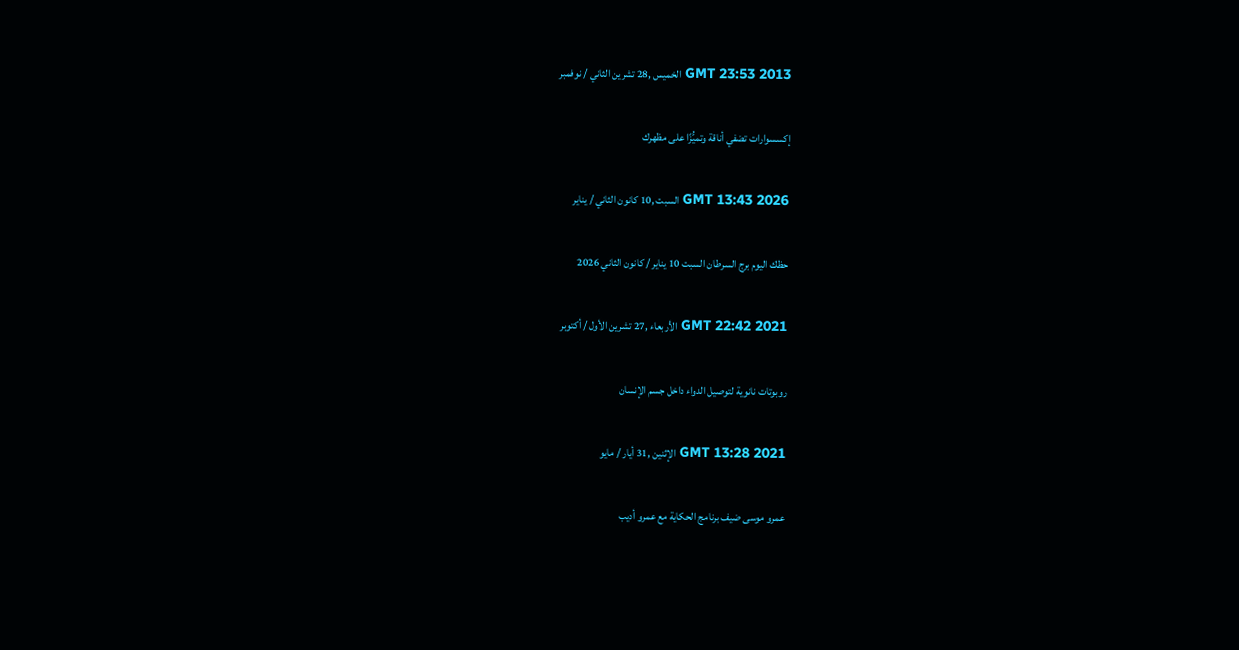GMT 23:53 2013 الخميس ,28 تشرين الثاني / نوفمبر

إكسسوارات تضفي أناقة وتميُّزًا على مظهرك

GMT 13:43 2026 السبت ,10 كانون الثاني / يناير

حظك اليوم برج السرطان السبت 10 يناير / كانون الثاني 2026

GMT 22:42 2021 الأربعاء ,27 تشرين الأول / أكتوبر

روبوتات نانوية لتوصيل الدواء داخل جسم الإنسان

GMT 13:28 2021 الإثنين ,31 أيار / مايو

عمرو موسى ضيف برنامج الحكاية مع عمرو أديب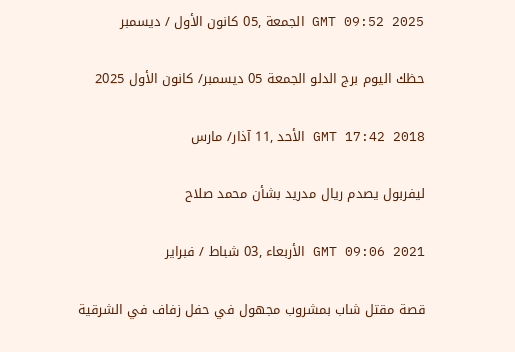GMT 09:52 2025 الجمعة ,05 كانون الأول / ديسمبر

حظك اليوم برج الدلو الجمعة 05 ديسمبر/ كانون الأول 2025

GMT 17:42 2018 الأحد ,11 آذار/ مارس

ليفربول يصدم ريال مدريد بشأن محمد صلاح

GMT 09:06 2021 الأربعاء ,03 شباط / فبراير

قصة مقتل شاب بمشروب مجهول في حفل زفاف في الشرقية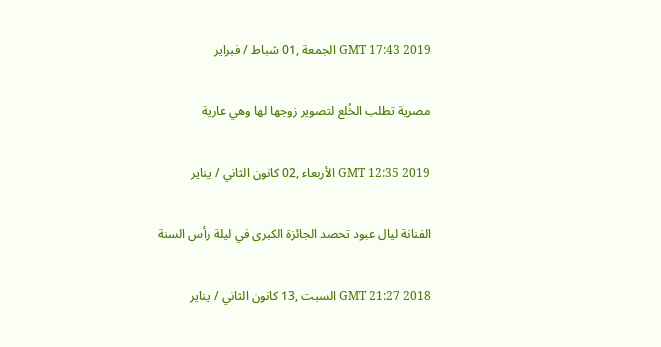GMT 17:43 2019 الجمعة ,01 شباط / فبراير

مصرية تطلب الخُلع لتصوير زوجها لها وهي عارية

GMT 12:35 2019 الأربعاء ,02 كانون الثاني / يناير

الفنانة ليال عبود تحصد الجائزة الكبرى في ليلة رأس السنة

GMT 21:27 2018 السبت ,13 كانون الثاني / يناير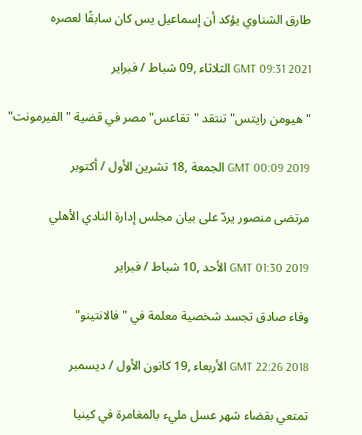طارق الشناوي يؤكد أن إسماعيل يس كان سابقًا لعصره

GMT 09:31 2021 الثلاثاء ,09 شباط / فبراير

"هيومن رايتس" تنتقد "تقاعس" مصر في قضية "الفيرمونت"

GMT 00:09 2019 الجمعة ,18 تشرين الأول / أكتوبر

مرتضى منصور يردّ على بيان مجلس إدارة النادي الأهلي

GMT 01:30 2019 الأحد ,10 شباط / فبراير

وفاء صادق تجسد شخصية معلمة في " فالانتينو"

GMT 22:26 2018 الأربعاء ,19 كانون الأول / ديسمبر

تمتعي بقضاء شهر عسل مليء بالمغامرة في كينيا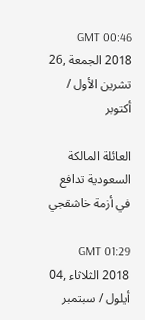GMT 00:46 2018 الجمعة ,26 تشرين الأول / أكتوبر

العائلة المالكة السعودية تدافع في أزمة خاشقجي

GMT 01:29 2018 الثلاثاء ,04 أيلول / سبتمبر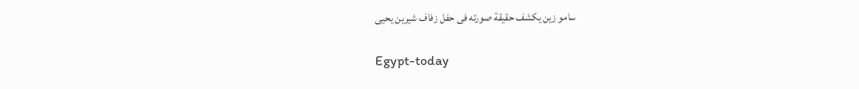سامو زين يكشف حقيقة صورته فى حفل زفاف شيرين يحيى

Egypt-today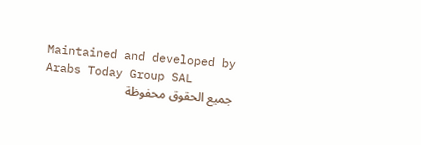Maintained and developed by Arabs Today Group SAL
جميع الحقوق محفوظة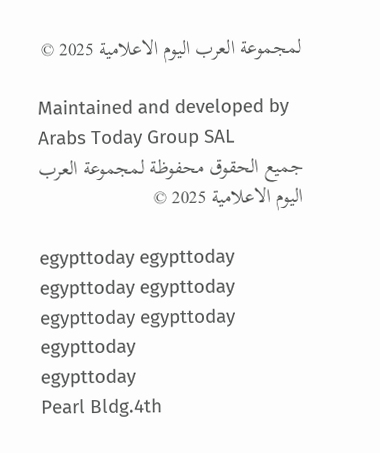لمجموعة العرب اليوم الاعلامية 2025 ©

Maintained and developed by Arabs Today Group SAL
جميع الحقوق محفوظة لمجموعة العرب اليوم الاعلامية 2025 ©

egypttoday egypttoday egypttoday egypttoday
egypttoday egypttoday egypttoday
egypttoday
Pearl Bldg.4th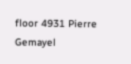floor 4931 Pierre Gemayel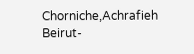Chorniche,Achrafieh Beirut-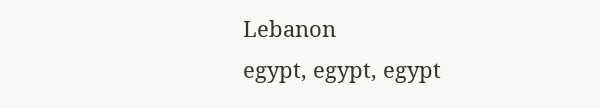Lebanon
egypt, egypt, egypt